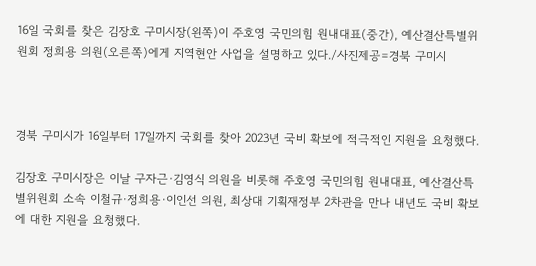16일 국회를 찾은 김장호 구미시장(왼쪽)이 주호영 국민의힘 원내대표(중간), 예산결산특별위원회 정희용 의원(오른쪽)에게 지역현안 사업을 설명하고 있다./사진제공=경북 구미시



경북 구미시가 16일부터 17일까지 국회를 찾아 2023년 국비 확보에 적극적인 지원을 요청했다.

김장호 구미시장은 이날 구자근·김영식 의원을 비롯해 주호영 국민의힘 원내대표, 예산결산특별위원회 소속 이철규·정희용·이인선 의원, 최상대 기획재정부 2차관을 만나 내년도 국비 확보에 대한 지원을 요청했다.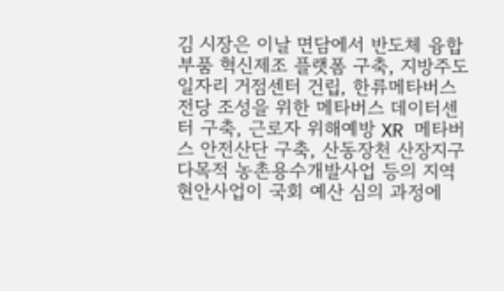김 시장은 이날 면담에서 반도체 융합부품 혁신제조 플랫폼 구축, 지방주도 일자리 거점센터 건립, 한류메타버스 전당 조성을 위한 메타버스 데이터센터 구축, 근로자 위해예방 XR 메타버스 안전산단 구축, 산동장천 산장지구 다목적 농촌용수개발사업 등의 지역현안사업이 국회 예산 심의 과정에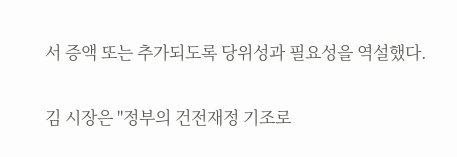서 증액 또는 추가되도록 당위성과 필요성을 역설했다.

김 시장은 "정부의 건전재정 기조로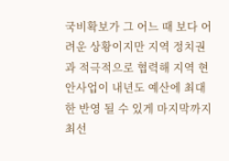국비확보가 그 어느 때 보다 어려운 상황이지만 지역 정치권과 적극적으로 협력해 지역 현안사업이 내년도 예산에 최대한 반영 될 수 있게 마지막까지 최선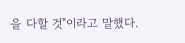을 다할 것"이라고 말했다.